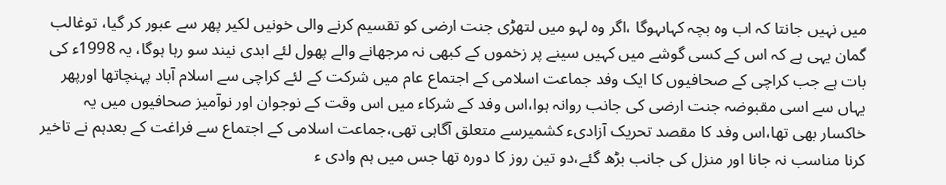میں نہیں جانتا کہ اب وہ بچہ کہاںہوگا ،اگر وہ لہو میں لتھڑی جنت ارضی کو تقسیم کرنے والی خونیں لکیر پھر سے عبور کر گیا، توغالب گمان یہی ہے کہ اس کے کسی گوشے میں کہیں سینے پر زخموں کے کبھی نہ مرجھانے والے پھول لئے ابدی نیند سو رہا ہوگا، یہ 1998ء کی بات ہے جب کراچی کے صحافیوں کا ایک وفد جماعت اسلامی کے اجتماع عام میں شرکت کے لئے کراچی سے اسلام آباد پہنچاتھا اورپھر یہاں سے اسی مقبوضہ جنت ارضی کی جانب روانہ ہوا،اس وفد کے شرکاء میں اس وقت کے نوجوان اور نوآمیز صحافیوں میں یہ خاکسار بھی تھا،اس وفد کا مقصد تحریک آزادیء کشمیرسے متعلق آگاہی تھی،جماعت اسلامی کے اجتماع سے فراغت کے بعدہم نے تاخیر کرنا مناسب نہ جانا اور منزل کی جانب بڑھ گئے،دو تین روز کا دورہ تھا جس میں ہم وادی ء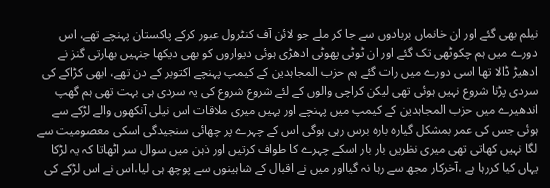نیلم بھی گئے اور ان خانماں بربادوں سے جا کر ملے جو لائن آف کنٹرول عبور کرکے پاکستان پہنچے تھے، اس دورے میں ہم چکوٹھی تک گئے اور ان ٹوٹی پھوٹی ادھڑی ہوئی دیواروں کو بھی دیکھا جنہیں بھارتی گنز نے ادھیڑ ڈالا تھا اسی دورے میں رات گئے ہم حزب المجاہدین کے کیمپ پہنچے اکتوبر کے دن تھے، ابھی کڑاکے کی سردی پڑنا شروع نہیں ہوئی تھی لیکن کراچی والوں کے لئے شروع شروع کی یہ سردی ہی بہت تھی ہم گھپ اندھیرے میں حزب المجاہدین کے کیمپ میں پہنچے اور یہیں میری ملاقات اس نیلی آنکھوں والے لڑکے سے ہوئی جس کی عمر بمشکل گیارہ بارہ برس رہی ہوگی اس کے چہرے پر چھائی سنجیدگی اسکی معصومیت سے لگا نہیں کھاتی تھی میری نظریں بار بار اسکے چہرے کا طواف کرتیں اور ذہن میں سوال سر اٹھاتا کہ یہ لڑکا یہاں کیا کررہا ہے ،آخرکار مجھ سے رہا نہ گیااور میں نے اقبال کے شاہینوں سے پوچھ ہی لیا،اس نے اس لڑکے کی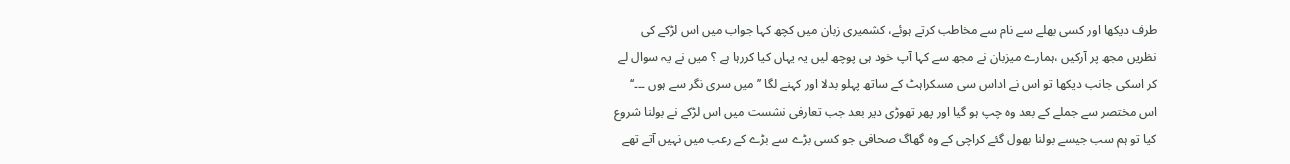طرف دیکھا اور کسی بھلے سے نام سے مخاطب کرتے ہوئے، کشمیری زبان میں کچھ کہا جواب میں اس لڑکے کی نظریں مجھ پر آرکیں ،ہمارے میزبان نے مجھ سے کہا آپ خود ہی پوچھ لیں یہ یہاں کیا کررہا ہے ؟ میں نے یہ سوال لے کر اسکی جانب دیکھا تو اس نے اداس سی مسکراہٹ کے ساتھ پہلو بدلا اور کہنے لگا ’’میں سری نگر سے ہوں ۔۔۔‘‘ اس مختصر سے جملے کے بعد وہ چپ ہو گیا اور پھر تھوڑی دیر بعد جب تعارفی نشست میں اس لڑکے نے بولنا شروع کیا تو ہم سب جیسے بولنا بھول گئے کراچی کے وہ گھاگ صحافی جو کسی بڑے سے بڑے کے رعب میں نہیں آتے تھے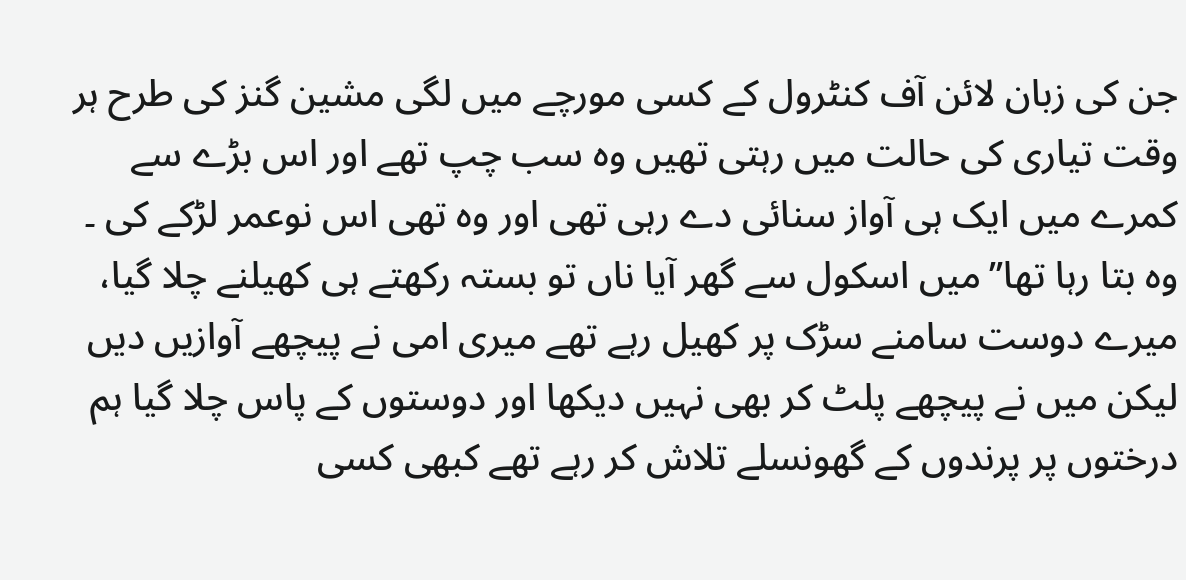جن کی زبان لائن آف کنٹرول کے کسی مورچے میں لگی مشین گنز کی طرح ہر وقت تیاری کی حالت میں رہتی تھیں وہ سب چپ تھے اور اس بڑے سے کمرے میں ایک ہی آواز سنائی دے رہی تھی اور وہ تھی اس نوعمر لڑکے کی ۔ وہ بتا رہا تھا’’میں اسکول سے گھر آیا ناں تو بستہ رکھتے ہی کھیلنے چلا گیا، میرے دوست سامنے سڑک پر کھیل رہے تھے میری امی نے پیچھے آوازیں دیں لیکن میں نے پیچھے پلٹ کر بھی نہیں دیکھا اور دوستوں کے پاس چلا گیا ہم درختوں پر پرندوں کے گھونسلے تلاش کر رہے تھے کبھی کسی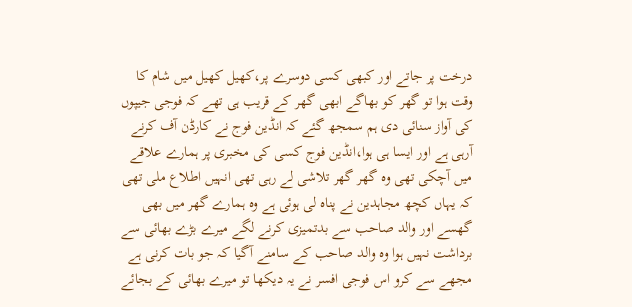درخت پر جاتے اور کبھی کسی دوسرے پر،کھیل کھیل میں شام کا وقت ہوا تو گھر کو بھاگے ابھی گھر کے قریب ہی تھے کہ فوجی جیپوں کی آواز سنائی دی ہم سمجھ گئے کہ انڈین فوج نے کارڈن آف کرنے آرہی ہے اور ایسا ہی ہوا،انڈین فوج کسی کی مخبری پر ہمارے علاقے میں آچکی تھی وہ گھر گھر تلاشی لے رہی تھی انہیں اطلاع ملی تھی کہ یہاں کچھ مجاہدین نے پناہ لی ہوئی ہے وہ ہمارے گھر میں بھی گھسے اور والد صاحب سے بدتمیزی کرنے لگے میرے بڑے بھائی سے برداشت نہیں ہوا وہ والد صاحب کے سامنے آگیا کہ جو بات کرنی ہے مجھے سے کرو اس فوجی افسر نے یہ دیکھا تو میرے بھائی کے بجائے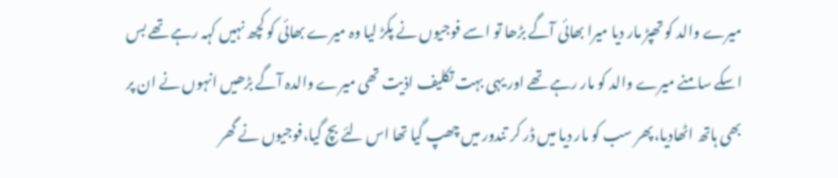میرے والد کو تھپڑ مار دیا میرا بھائی آگے بڑھا تو اسے فوجیوں نے پکڑ لیا وہ میرے بھائی کو کچھ نہیں کہہ رہے تھے بس اسکے سامنے میرے والد کو مار رہے تھے اور یہی بہت تکلیف اذیت تھی میرے والدہ آگے بڑھیں انہوں نے ان پر بھی ہاتھ اٹھادیا،پھر سب کو مار دیا میں ڈر کر تندور میں چھپ گیا تھا اس لئے بچ گیا،فوجیوں نے گھر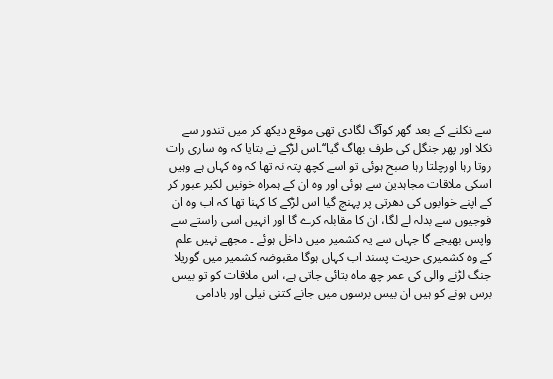سے نکلنے کے بعد گھر کوآگ لگادی تھی موقع دیکھ کر میں تندور سے نکلا اور پھر جنگل کی طرف بھاگ گیا‘‘۔اس لڑکے نے بتایا کہ وہ ساری رات روتا رہا اورچلتا رہا صبح ہوئی تو اسے کچھ پتہ نہ تھا کہ وہ کہاں ہے وہیں اسکی ملاقات مجاہدین سے ہوئی اور وہ ان کے ہمراہ خونیں لکیر عبور کر کے اپنے خوابوں کی دھرتی پر پہنچ گیا اس لڑکے کا کہنا تھا کہ اب وہ ان فوجیوں سے بدلہ لے لگا، ان کا مقابلہ کرے گا اور انہیں اسی راستے سے واپس بھیجے گا جہاں سے یہ کشمیر میں داخل ہوئے ۔ مجھے نہیں علم کے وہ کشمیری حریت پسند اب کہاں ہوگا مقبوضہ کشمیر میں گوریلا جنگ لڑنے والی کی عمر چھ ماہ بتائی جاتی ہے، اس ملاقات کو تو بیس برس ہونے کو ہیں ان بیس برسوں میں جانے کتنی نیلی اور بادامی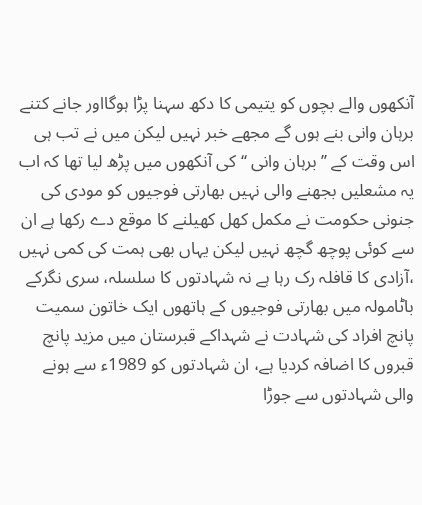آنکھوں والے بچوں کو یتیمی کا دکھ سہنا پڑا ہوگااور جانے کتنے برہان وانی بنے ہوں گے مجھے خبر نہیں لیکن میں نے تب ہی اس وقت کے ’’برہان وانی ‘‘کی آنکھوں میں پڑھ لیا تھا کہ اب یہ مشعلیں بجھنے والی نہیں بھارتی فوجیوں کو مودی کی جنونی حکومت نے مکمل کھل کھیلنے کا موقع دے رکھا ہے ان سے کوئی پوچھ گچھ نہیں لیکن یہاں بھی ہمت کی کمی نہیں ،آزادی کا قافلہ رک رہا ہے نہ شہادتوں کا سلسلہ، سری نگرکے باٹامولہ میں بھارتی فوجیوں کے ہاتھوں ایک خاتون سمیت پانچ افراد کی شہادت نے شہداکے قبرستان میں مزید پانچ قبروں کا اضافہ کردیا ہے، ان شہادتوں کو 1989ء سے ہونے والی شہادتوں سے جوڑا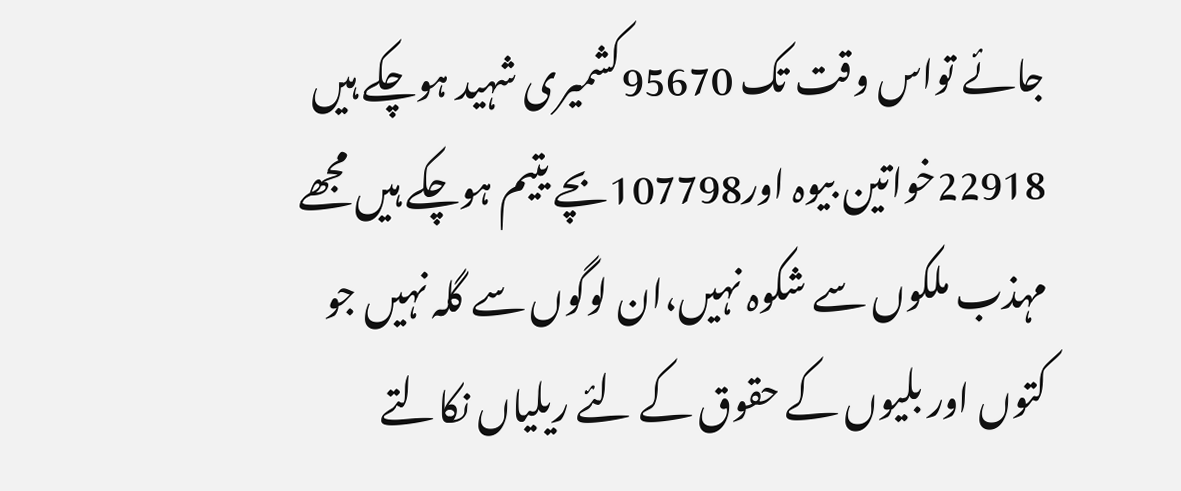جائے تواس وقت تک 95670کشمیری شہید ہوچکے ہیں 22918خواتین بیوہ اور107798بچے یتیم ہوچکے ہیں مجھے مہذب ملکوں سے شکوہ نہیں،ان لوگوں سے گلہ نہیں جو کتوں اور بلیوں کے حقوق کے لئے ریلیاں نکالتے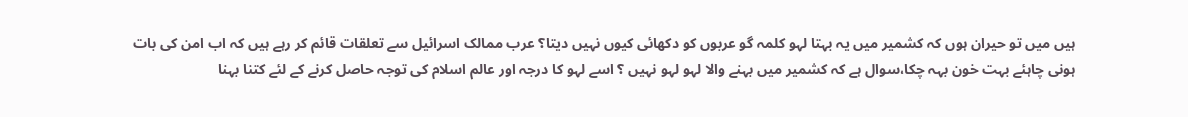ہیں میں تو حیران ہوں کہ کشمیر میں یہ بہتا لہو کلمہ گو عربوں کو دکھائی کیوں نہیں دیتا؟ عرب ممالک اسرائیل سے تعلقات قائم کر رہے ہیں کہ اب امن کی بات ہونی چاہئے بہت خون بہہ چکا،سوال ہے کہ کشمیر میں بہنے والا لہو لہو نہیں ؟ اسے لہو کا درجہ اور عالم اسلام کی توجہ حاصل کرنے کے لئے کتنا بہنا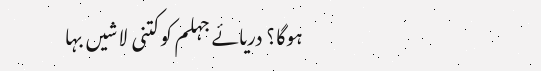ہوگا؟ دریائے جہلم کو کتنی لاشیں بہا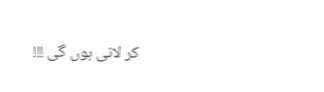کر لانی ہوں گی !!!